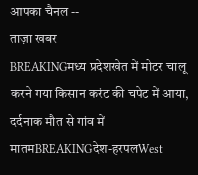आपका चैनल --
ताज़ा खबर
BREAKINGमध्य प्रदेशखेत में मोटर चालू करने गया किसान करंट की चपेट में आया, दर्दनाक मौत से गांव में मातमBREAKINGदेश-हरपलWest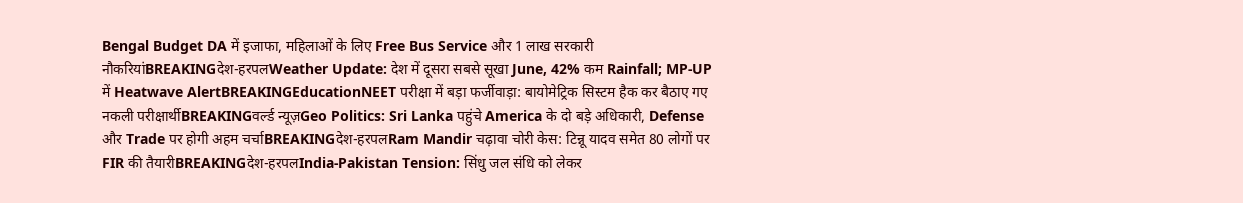Bengal Budget DA में इजाफा, महिलाओं के लिए Free Bus Service और 1 लाख सरकारी नौकरियांBREAKINGदेश-हरपलWeather Update: देश में दूसरा सबसे सूखा June, 42% कम Rainfall; MP-UP में Heatwave AlertBREAKINGEducationNEET परीक्षा में बड़ा फर्जीवाड़ा: बायोमेट्रिक सिस्टम हैक कर बैठाए गए नकली परीक्षार्थीBREAKINGवर्ल्ड न्यूज़Geo Politics: Sri Lanka पहुंचे America के दो बड़े अधिकारी, Defense और Trade पर होगी अहम चर्चाBREAKINGदेश-हरपलRam Mandir चढ़ावा चोरी केस: टिन्नू यादव समेत 80 लोगों पर FIR की तैयारीBREAKINGदेश-हरपलIndia-Pakistan Tension: सिंधु जल संधि को लेकर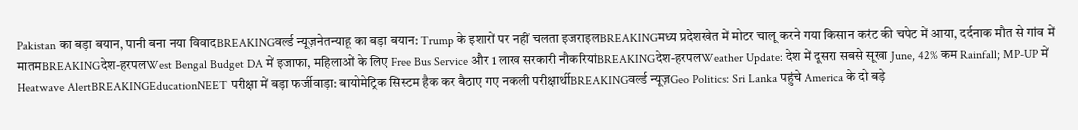Pakistan का बड़ा बयान, पानी बना नया विवादBREAKINGवर्ल्ड न्यूज़नेतन्याहू का बड़ा बयान: Trump के इशारों पर नहीं चलता इजराइलBREAKINGमध्य प्रदेशखेत में मोटर चालू करने गया किसान करंट की चपेट में आया, दर्दनाक मौत से गांव में मातमBREAKINGदेश-हरपलWest Bengal Budget DA में इजाफा, महिलाओं के लिए Free Bus Service और 1 लाख सरकारी नौकरियांBREAKINGदेश-हरपलWeather Update: देश में दूसरा सबसे सूखा June, 42% कम Rainfall; MP-UP में Heatwave AlertBREAKINGEducationNEET परीक्षा में बड़ा फर्जीवाड़ा: बायोमेट्रिक सिस्टम हैक कर बैठाए गए नकली परीक्षार्थीBREAKINGवर्ल्ड न्यूज़Geo Politics: Sri Lanka पहुंचे America के दो बड़े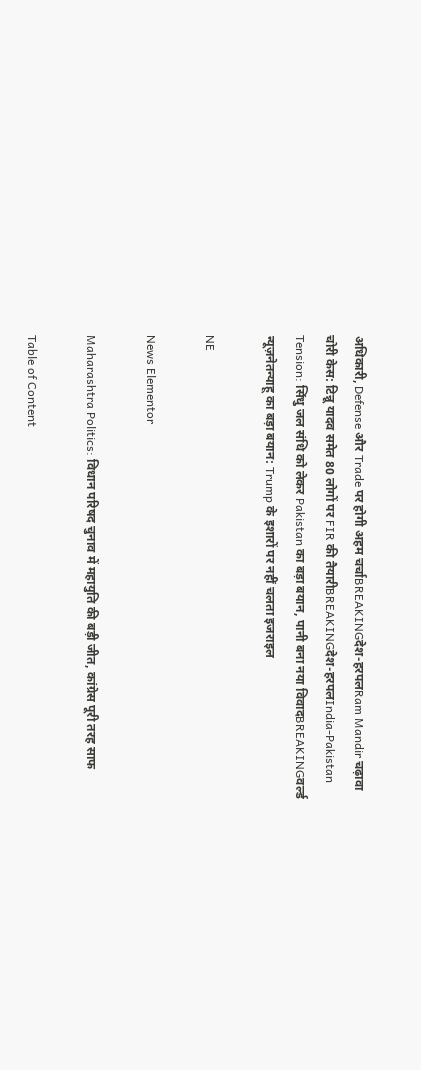अधिकारी, Defense और Trade पर होगी अहम चर्चाBREAKINGदेश-हरपलRam Mandir चढ़ावा चोरी केस: टिन्नू यादव समेत 80 लोगों पर FIR की तैयारीBREAKINGदेश-हरपलIndia-Pakistan Tension: सिंधु जल संधि को लेकर Pakistan का बड़ा बयान, पानी बना नया विवादBREAKINGवर्ल्ड न्यूज़नेतन्याहू का बड़ा बयान: Trump के इशारों पर नहीं चलता इजराइल

NE

News Elementor

Maharashtra Politics: विधान परिषद चुनाव में महायुति की बड़ी जीत, कांग्रेस पूरी तरह साफ

Table of Content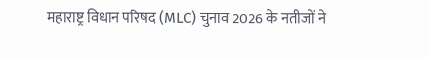महाराष्ट्र विधान परिषद (MLC) चुनाव 2026 के नतीजों ने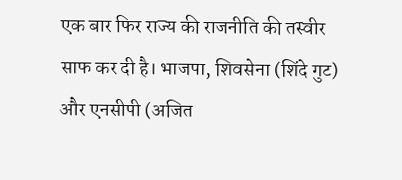एक बार फिर राज्य की राजनीति की तस्वीर साफ कर दी है। भाजपा, शिवसेना (शिंदे गुट) और एनसीपी (अजित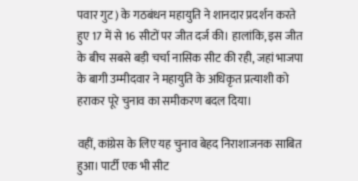पवार गुट) के गठबंधन महायुति ने शानदार प्रदर्शन करते हुए 17 में से 16 सीटों पर जीत दर्ज की। हालांकि, इस जीत के बीच सबसे बड़ी चर्चा नासिक सीट की रही, जहां भाजपा के बागी उम्मीदवार ने महायुति के अधिकृत प्रत्याशी को हराकर पूरे चुनाव का समीकरण बदल दिया।

वहीं, कांग्रेस के लिए यह चुनाव बेहद निराशाजनक साबित हुआ। पार्टी एक भी सीट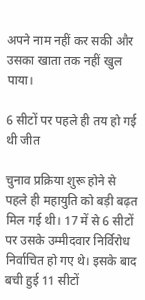अपने नाम नहीं कर सकी और उसका खाता तक नहीं खुल पाया।

6 सीटों पर पहले ही तय हो गई थी जीत

चुनाव प्रक्रिया शुरू होने से पहले ही महायुति को बड़ी बढ़त मिल गई थी। 17 में से 6 सीटों पर उसके उम्मीदवार निर्विरोध निर्वाचित हो गए थे। इसके बाद बची हुई 11 सीटों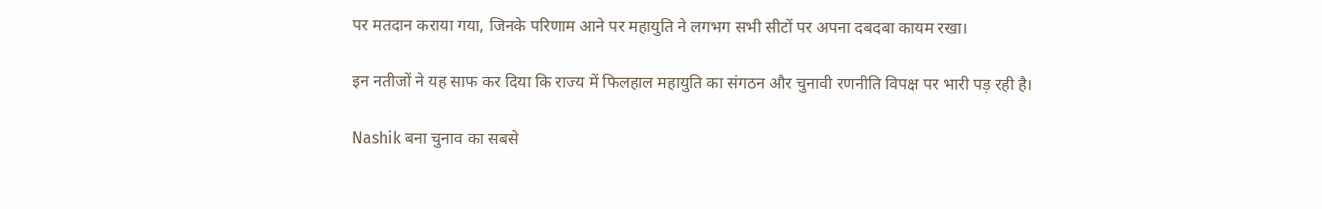पर मतदान कराया गया, जिनके परिणाम आने पर महायुति ने लगभग सभी सीटों पर अपना दबदबा कायम रखा।

इन नतीजों ने यह साफ कर दिया कि राज्य में फिलहाल महायुति का संगठन और चुनावी रणनीति विपक्ष पर भारी पड़ रही है।

Nashik बना चुनाव का सबसे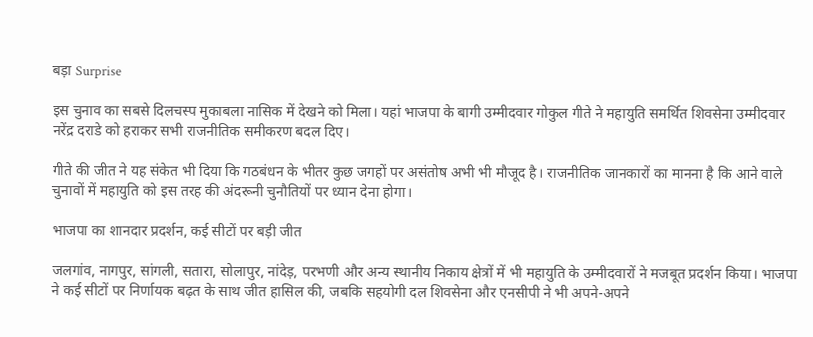बड़ा Surprise

इस चुनाव का सबसे दिलचस्प मुकाबला नासिक में देखने को मिला। यहां भाजपा के बागी उम्मीदवार गोकुल गीते ने महायुति समर्थित शिवसेना उम्मीदवार नरेंद्र दराडे को हराकर सभी राजनीतिक समीकरण बदल दिए।

गीते की जीत ने यह संकेत भी दिया कि गठबंधन के भीतर कुछ जगहों पर असंतोष अभी भी मौजूद है। राजनीतिक जानकारों का मानना है कि आने वाले चुनावों में महायुति को इस तरह की अंदरूनी चुनौतियों पर ध्यान देना होगा।

भाजपा का शानदार प्रदर्शन, कई सीटों पर बड़ी जीत

जलगांव, नागपुर, सांगली, सतारा, सोलापुर, नांदेड़, परभणी और अन्य स्थानीय निकाय क्षेत्रों में भी महायुति के उम्मीदवारों ने मजबूत प्रदर्शन किया। भाजपा ने कई सीटों पर निर्णायक बढ़त के साथ जीत हासिल की, जबकि सहयोगी दल शिवसेना और एनसीपी ने भी अपने-अपने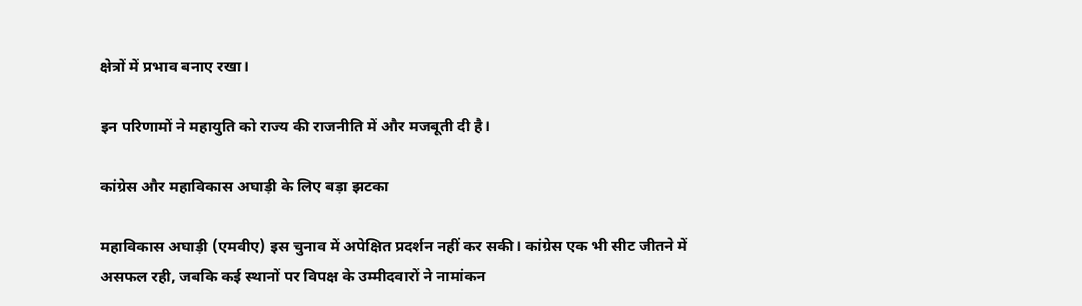क्षेत्रों में प्रभाव बनाए रखा।

इन परिणामों ने महायुति को राज्य की राजनीति में और मजबूती दी है।

कांग्रेस और महाविकास अघाड़ी के लिए बड़ा झटका

महाविकास अघाड़ी (एमवीए) इस चुनाव में अपेक्षित प्रदर्शन नहीं कर सकी। कांग्रेस एक भी सीट जीतने में असफल रही, जबकि कई स्थानों पर विपक्ष के उम्मीदवारों ने नामांकन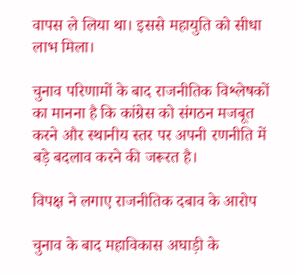वापस ले लिया था। इससे महायुति को सीधा लाभ मिला।

चुनाव परिणामों के बाद राजनीतिक विश्लेषकों का मानना है कि कांग्रेस को संगठन मजबूत करने और स्थानीय स्तर पर अपनी रणनीति में बड़े बदलाव करने की जरूरत है।

विपक्ष ने लगाए राजनीतिक दबाव के आरोप

चुनाव के बाद महाविकास अघाड़ी के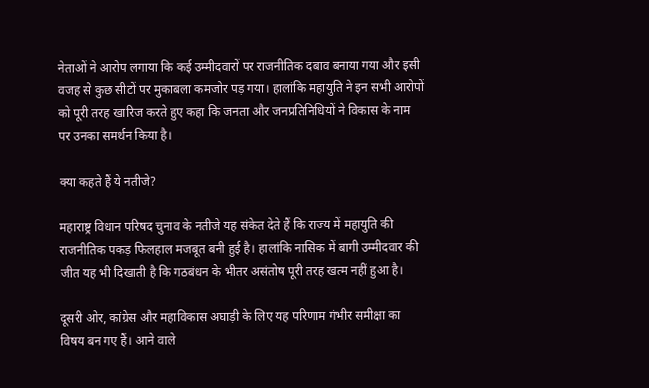नेताओं ने आरोप लगाया कि कई उम्मीदवारों पर राजनीतिक दबाव बनाया गया और इसी वजह से कुछ सीटों पर मुकाबला कमजोर पड़ गया। हालांकि महायुति ने इन सभी आरोपों को पूरी तरह खारिज करते हुए कहा कि जनता और जनप्रतिनिधियों ने विकास के नाम पर उनका समर्थन किया है।

क्या कहते हैं ये नतीजे?

महाराष्ट्र विधान परिषद चुनाव के नतीजे यह संकेत देते हैं कि राज्य में महायुति की राजनीतिक पकड़ फिलहाल मजबूत बनी हुई है। हालांकि नासिक में बागी उम्मीदवार की जीत यह भी दिखाती है कि गठबंधन के भीतर असंतोष पूरी तरह खत्म नहीं हुआ है।

दूसरी ओर, कांग्रेस और महाविकास अघाड़ी के लिए यह परिणाम गंभीर समीक्षा का विषय बन गए हैं। आने वाले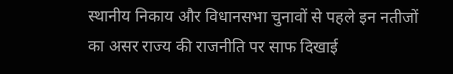स्थानीय निकाय और विधानसभा चुनावों से पहले इन नतीजों का असर राज्य की राजनीति पर साफ दिखाई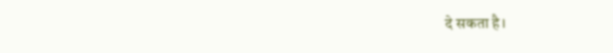दे सकता है।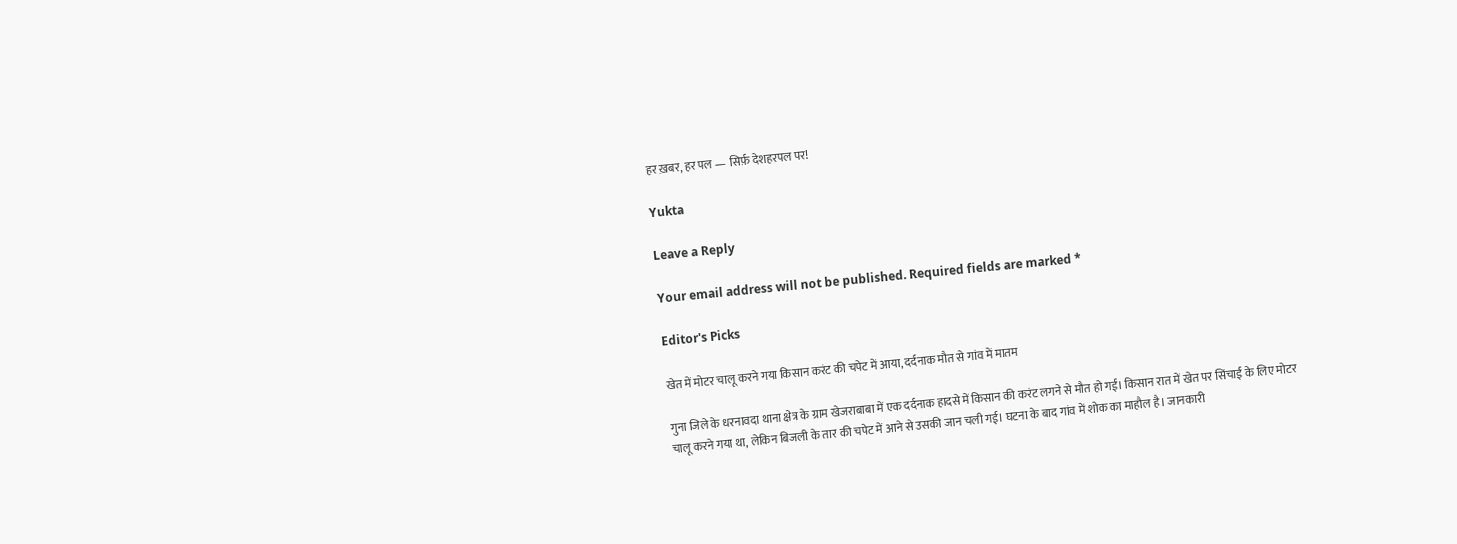हर ख़बर, हर पल — सिर्फ़ देशहरपल पर!

Yukta

Leave a Reply

Your email address will not be published. Required fields are marked *

Editor's Picks

खेत में मोटर चालू करने गया किसान करंट की चपेट में आया, दर्दनाक मौत से गांव में मातम

गुना जिले के धरनावदा थाना क्षेत्र के ग्राम खेजराबाबा में एक दर्दनाक हादसे में किसान की करंट लगने से मौत हो गई। किसान रात में खेत पर सिंचाई के लिए मोटर चालू करने गया था, लेकिन बिजली के तार की चपेट में आने से उसकी जान चली गई। घटना के बाद गांव में शोक का माहौल है। जानकारी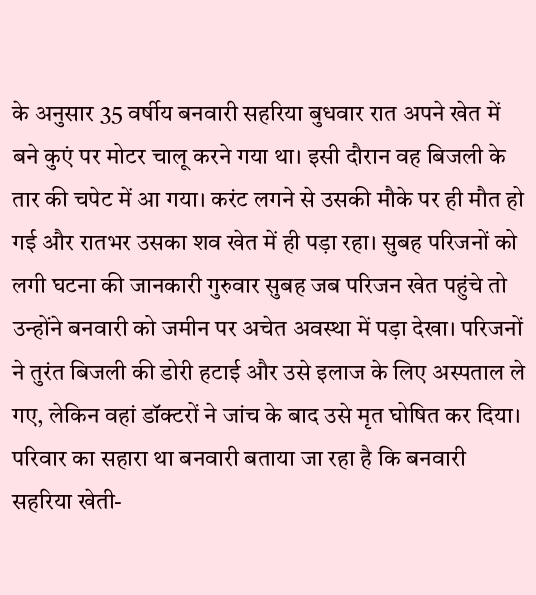के अनुसार 35 वर्षीय बनवारी सहरिया बुधवार रात अपने खेत में बने कुएं पर मोटर चालू करने गया था। इसी दौरान वह बिजली के तार की चपेट में आ गया। करंट लगने से उसकी मौके पर ही मौत हो गई और रातभर उसका शव खेत में ही पड़ा रहा। सुबह परिजनों को लगी घटना की जानकारी गुरुवार सुबह जब परिजन खेत पहुंचे तो उन्होंने बनवारी को जमीन पर अचेत अवस्था में पड़ा देखा। परिजनों ने तुरंत बिजली की डोरी हटाई और उसे इलाज के लिए अस्पताल ले गए, लेकिन वहां डॉक्टरों ने जांच के बाद उसे मृत घोषित कर दिया। परिवार का सहारा था बनवारी बताया जा रहा है कि बनवारी सहरिया खेती-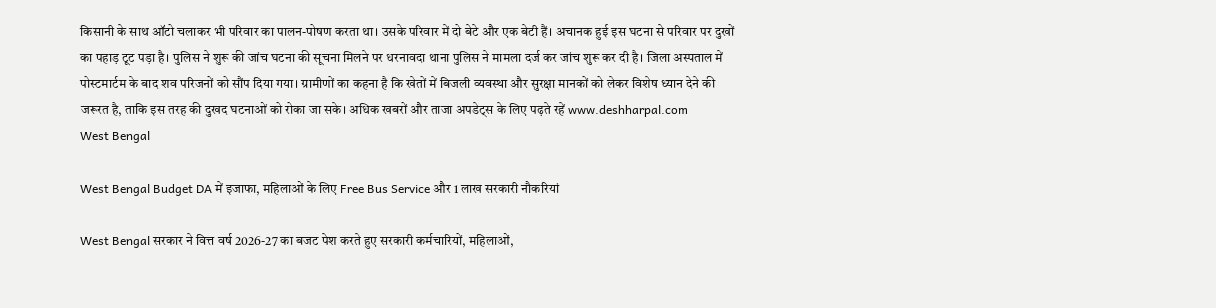किसानी के साथ ऑटो चलाकर भी परिवार का पालन-पोषण करता था। उसके परिवार में दो बेटे और एक बेटी हैं। अचानक हुई इस घटना से परिवार पर दुखों का पहाड़ टूट पड़ा है। पुलिस ने शुरू की जांच घटना की सूचना मिलने पर धरनावदा थाना पुलिस ने मामला दर्ज कर जांच शुरू कर दी है। जिला अस्पताल में पोस्टमार्टम के बाद शव परिजनों को सौंप दिया गया। ग्रामीणों का कहना है कि खेतों में बिजली व्यवस्था और सुरक्षा मानकों को लेकर विशेष ध्यान देने की जरूरत है, ताकि इस तरह की दुखद घटनाओं को रोका जा सके। अधिक खबरों और ताजा अपडेट्स के लिए पढ़ते रहें www.deshharpal.com
West Bengal

West Bengal Budget DA में इजाफा, महिलाओं के लिए Free Bus Service और 1 लाख सरकारी नौकरियां

West Bengal सरकार ने वित्त वर्ष 2026-27 का बजट पेश करते हुए सरकारी कर्मचारियों, महिलाओं,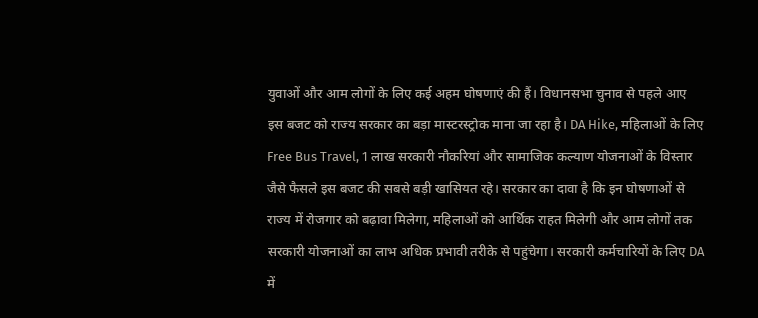युवाओं और आम लोगों के लिए कई अहम घोषणाएं की हैं। विधानसभा चुनाव से पहले आए इस बजट को राज्य सरकार का बड़ा मास्टरस्ट्रोक माना जा रहा है। DA Hike, महिलाओं के लिए Free Bus Travel, 1 लाख सरकारी नौकरियां और सामाजिक कल्याण योजनाओं के विस्तार जैसे फैसले इस बजट की सबसे बड़ी खासियत रहे। सरकार का दावा है कि इन घोषणाओं से राज्य में रोजगार को बढ़ावा मिलेगा, महिलाओं को आर्थिक राहत मिलेगी और आम लोगों तक सरकारी योजनाओं का लाभ अधिक प्रभावी तरीके से पहुंचेगा। सरकारी कर्मचारियों के लिए DA में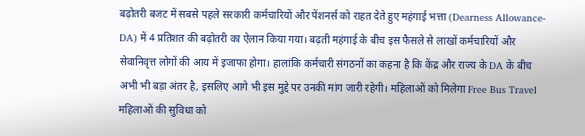बढ़ोतरी बजट में सबसे पहले सरकारी कर्मचारियों और पेंशनर्स को राहत देते हुए महंगाई भत्ता (Dearness Allowance-DA) में 4 प्रतिशत की बढ़ोतरी का ऐलान किया गया। बढ़ती महंगाई के बीच इस फैसले से लाखों कर्मचारियों और सेवानिवृत्त लोगों की आय में इजाफा होगा। हालांकि कर्मचारी संगठनों का कहना है कि केंद्र और राज्य के DA के बीच अभी भी बड़ा अंतर है, इसलिए आगे भी इस मुद्दे पर उनकी मांग जारी रहेगी। महिलाओं को मिलेगा Free Bus Travel महिलाओं की सुविधा को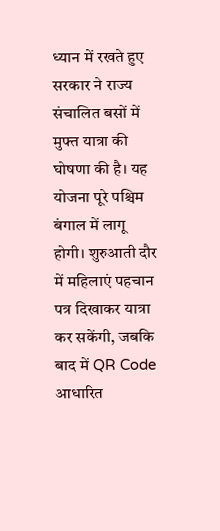ध्यान में रखते हुए सरकार ने राज्य संचालित बसों में मुफ्त यात्रा की घोषणा की है। यह योजना पूरे पश्चिम बंगाल में लागू होगी। शुरुआती दौर में महिलाएं पहचान पत्र दिखाकर यात्रा कर सकेंगी, जबकि बाद में QR Code आधारित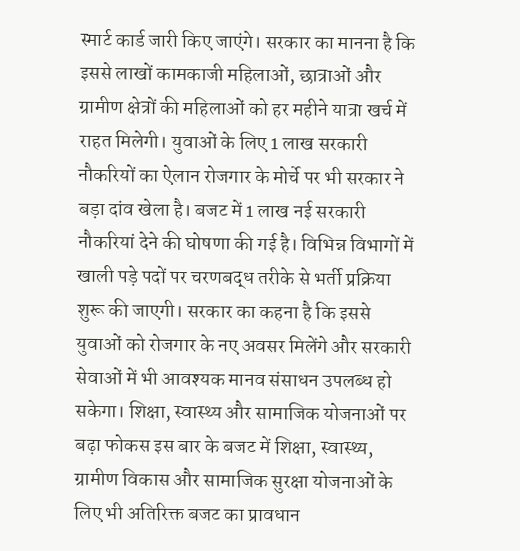स्मार्ट कार्ड जारी किए जाएंगे। सरकार का मानना है कि इससे लाखों कामकाजी महिलाओं, छात्राओं और ग्रामीण क्षेत्रों की महिलाओं को हर महीने यात्रा खर्च में राहत मिलेगी। युवाओं के लिए 1 लाख सरकारी नौकरियों का ऐलान रोजगार के मोर्चे पर भी सरकार ने बड़ा दांव खेला है। बजट में 1 लाख नई सरकारी नौकरियां देने की घोषणा की गई है। विभिन्न विभागों में खाली पड़े पदों पर चरणबद्ध तरीके से भर्ती प्रक्रिया शुरू की जाएगी। सरकार का कहना है कि इससे युवाओं को रोजगार के नए अवसर मिलेंगे और सरकारी सेवाओं में भी आवश्यक मानव संसाधन उपलब्ध हो सकेगा। शिक्षा, स्वास्थ्य और सामाजिक योजनाओं पर बढ़ा फोकस इस बार के बजट में शिक्षा, स्वास्थ्य, ग्रामीण विकास और सामाजिक सुरक्षा योजनाओं के लिए भी अतिरिक्त बजट का प्रावधान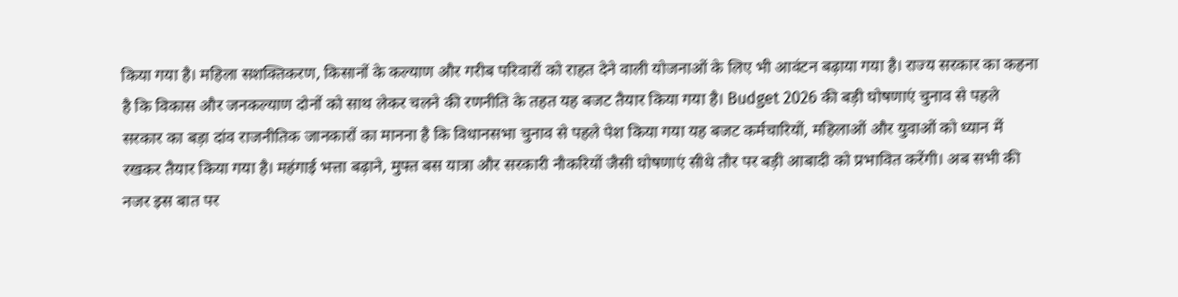किया गया है। महिला सशक्तिकरण, किसानों के कल्याण और गरीब परिवारों को राहत देने वाली योजनाओं के लिए भी आवंटन बढ़ाया गया है। राज्य सरकार का कहना है कि विकास और जनकल्याण दोनों को साथ लेकर चलने की रणनीति के तहत यह बजट तैयार किया गया है। Budget 2026 की बड़ी घोषणाएं चुनाव से पहले सरकार का बड़ा दांव राजनीतिक जानकारों का मानना है कि विधानसभा चुनाव से पहले पेश किया गया यह बजट कर्मचारियों, महिलाओं और युवाओं को ध्यान में रखकर तैयार किया गया है। महंगाई भत्ता बढ़ाने, मुफ्त बस यात्रा और सरकारी नौकरियों जैसी घोषणाएं सीधे तौर पर बड़ी आबादी को प्रभावित करेंगी। अब सभी की नजर इस बात पर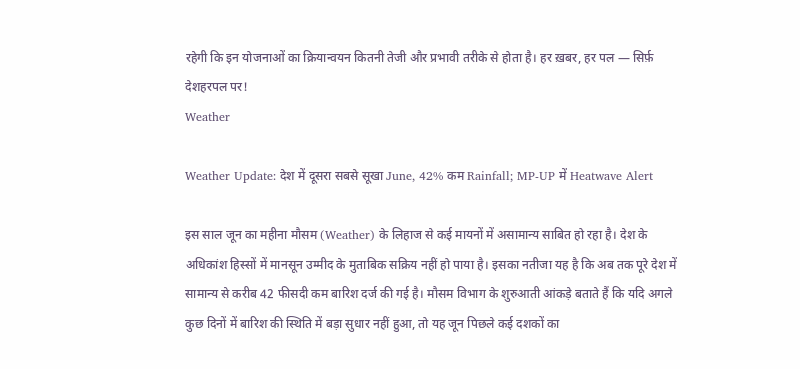रहेगी कि इन योजनाओं का क्रियान्वयन कितनी तेजी और प्रभावी तरीके से होता है। हर ख़बर, हर पल — सिर्फ़ देशहरपल पर!
Weather

Weather Update: देश में दूसरा सबसे सूखा June, 42% कम Rainfall; MP-UP में Heatwave Alert

इस साल जून का महीना मौसम (Weather) के लिहाज से कई मायनों में असामान्य साबित हो रहा है। देश के अधिकांश हिस्सों में मानसून उम्मीद के मुताबिक सक्रिय नहीं हो पाया है। इसका नतीजा यह है कि अब तक पूरे देश में सामान्य से करीब 42 फीसदी कम बारिश दर्ज की गई है। मौसम विभाग के शुरुआती आंकड़े बताते हैं कि यदि अगले कुछ दिनों में बारिश की स्थिति में बड़ा सुधार नहीं हुआ, तो यह जून पिछले कई दशकों का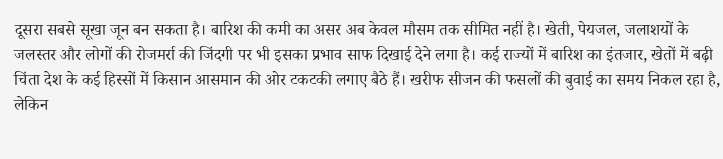दूसरा सबसे सूखा जून बन सकता है। बारिश की कमी का असर अब केवल मौसम तक सीमित नहीं है। खेती, पेयजल, जलाशयों के जलस्तर और लोगों की रोजमर्रा की जिंदगी पर भी इसका प्रभाव साफ दिखाई देने लगा है। कई राज्यों में बारिश का इंतजार, खेतों में बढ़ी चिंता देश के कई हिस्सों में किसान आसमान की ओर टकटकी लगाए बैठे हैं। खरीफ सीजन की फसलों की बुवाई का समय निकल रहा है, लेकिन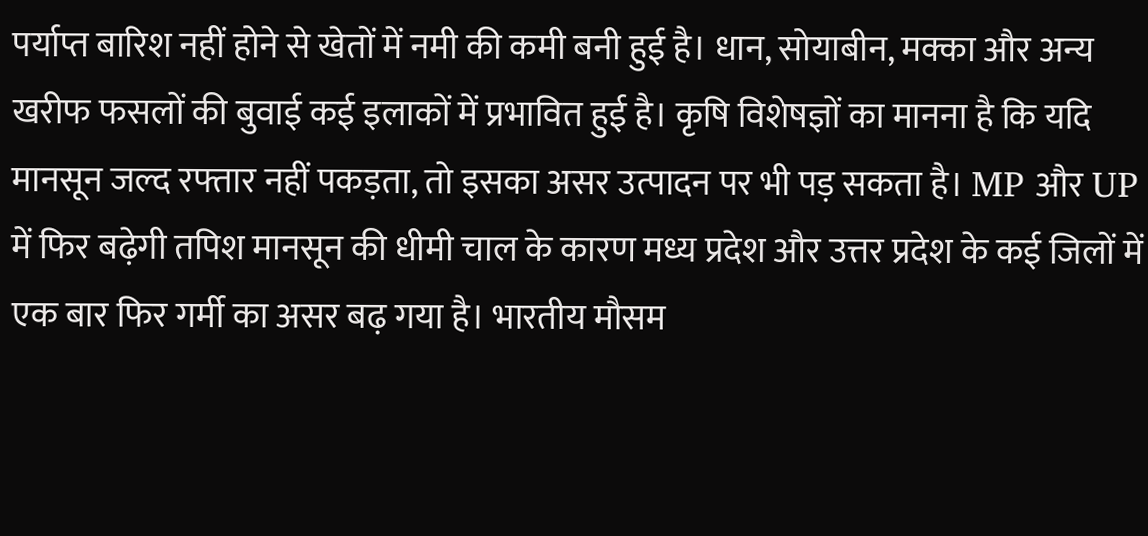पर्याप्त बारिश नहीं होने से खेतों में नमी की कमी बनी हुई है। धान, सोयाबीन, मक्का और अन्य खरीफ फसलों की बुवाई कई इलाकों में प्रभावित हुई है। कृषि विशेषज्ञों का मानना है कि यदि मानसून जल्द रफ्तार नहीं पकड़ता, तो इसका असर उत्पादन पर भी पड़ सकता है। MP और UP में फिर बढ़ेगी तपिश मानसून की धीमी चाल के कारण मध्य प्रदेश और उत्तर प्रदेश के कई जिलों में एक बार फिर गर्मी का असर बढ़ गया है। भारतीय मौसम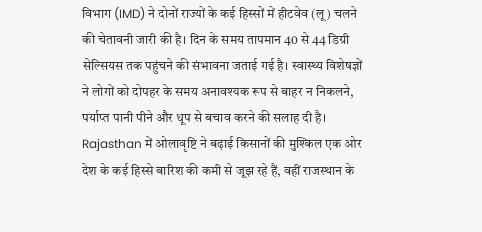विभाग (IMD) ने दोनों राज्यों के कई हिस्सों में हीटवेव (लू) चलने की चेतावनी जारी की है। दिन के समय तापमान 40 से 44 डिग्री सेल्सियस तक पहुंचने की संभावना जताई गई है। स्वास्थ्य विशेषज्ञों ने लोगों को दोपहर के समय अनावश्यक रूप से बाहर न निकलने, पर्याप्त पानी पीने और धूप से बचाव करने की सलाह दी है। Rajasthan में ओलावृष्टि ने बढ़ाई किसानों की मुश्किल एक ओर देश के कई हिस्से बारिश की कमी से जूझ रहे हैं, वहीं राजस्थान के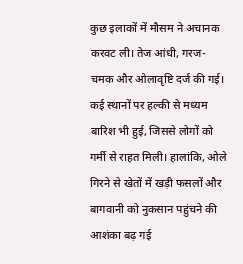कुछ इलाकों में मौसम ने अचानक करवट ली। तेज आंधी, गरज-चमक और ओलावृष्टि दर्ज की गई। कई स्थानों पर हल्की से मध्यम बारिश भी हुई, जिससे लोगों को गर्मी से राहत मिली। हालांकि, ओले गिरने से खेतों में खड़ी फसलों और बागवानी को नुकसान पहुंचने की आशंका बढ़ गई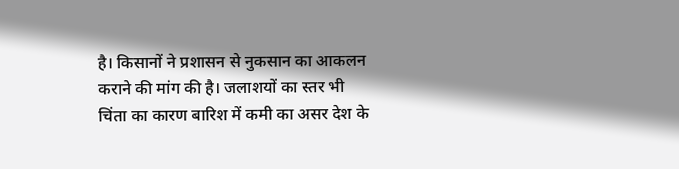है। किसानों ने प्रशासन से नुकसान का आकलन कराने की मांग की है। जलाशयों का स्तर भी चिंता का कारण बारिश में कमी का असर देश के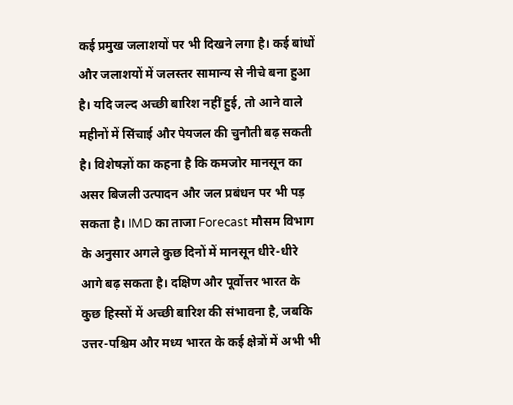कई प्रमुख जलाशयों पर भी दिखने लगा है। कई बांधों और जलाशयों में जलस्तर सामान्य से नीचे बना हुआ है। यदि जल्द अच्छी बारिश नहीं हुई, तो आने वाले महीनों में सिंचाई और पेयजल की चुनौती बढ़ सकती है। विशेषज्ञों का कहना है कि कमजोर मानसून का असर बिजली उत्पादन और जल प्रबंधन पर भी पड़ सकता है। IMD का ताजा Forecast मौसम विभाग के अनुसार अगले कुछ दिनों में मानसून धीरे-धीरे आगे बढ़ सकता है। दक्षिण और पूर्वोत्तर भारत के कुछ हिस्सों में अच्छी बारिश की संभावना है, जबकि उत्तर-पश्चिम और मध्य भारत के कई क्षेत्रों में अभी भी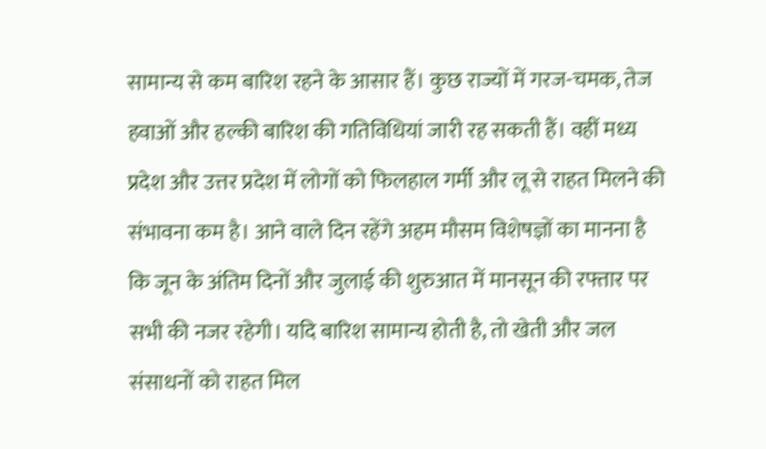सामान्य से कम बारिश रहने के आसार हैं। कुछ राज्यों में गरज-चमक, तेज हवाओं और हल्की बारिश की गतिविधियां जारी रह सकती हैं। वहीं मध्य प्रदेश और उत्तर प्रदेश में लोगों को फिलहाल गर्मी और लू से राहत मिलने की संभावना कम है। आने वाले दिन रहेंगे अहम मौसम विशेषज्ञों का मानना है कि जून के अंतिम दिनों और जुलाई की शुरुआत में मानसून की रफ्तार पर सभी की नजर रहेगी। यदि बारिश सामान्य होती है, तो खेती और जल संसाधनों को राहत मिल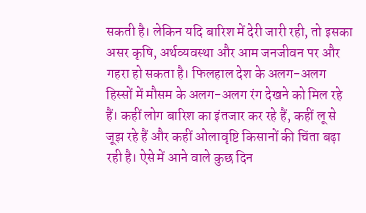सकती है। लेकिन यदि बारिश में देरी जारी रही, तो इसका असर कृषि, अर्थव्यवस्था और आम जनजीवन पर और गहरा हो सकता है। फिलहाल देश के अलग-अलग हिस्सों में मौसम के अलग-अलग रंग देखने को मिल रहे हैं। कहीं लोग बारिश का इंतजार कर रहे हैं, कहीं लू से जूझ रहे हैं और कहीं ओलावृष्टि किसानों की चिंता बढ़ा रही है। ऐसे में आने वाले कुछ दिन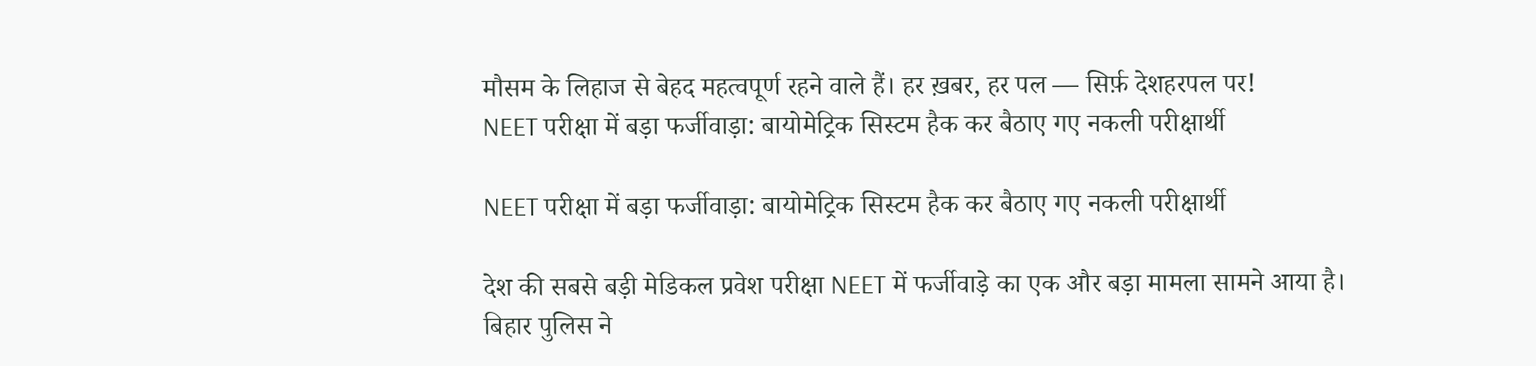मौसम के लिहाज से बेहद महत्वपूर्ण रहने वाले हैं। हर ख़बर, हर पल — सिर्फ़ देशहरपल पर!
NEET परीक्षा में बड़ा फर्जीवाड़ा: बायोमेट्रिक सिस्टम हैक कर बैठाए गए नकली परीक्षार्थी

NEET परीक्षा में बड़ा फर्जीवाड़ा: बायोमेट्रिक सिस्टम हैक कर बैठाए गए नकली परीक्षार्थी

देश की सबसे बड़ी मेडिकल प्रवेश परीक्षा NEET में फर्जीवाड़े का एक और बड़ा मामला सामने आया है। बिहार पुलिस ने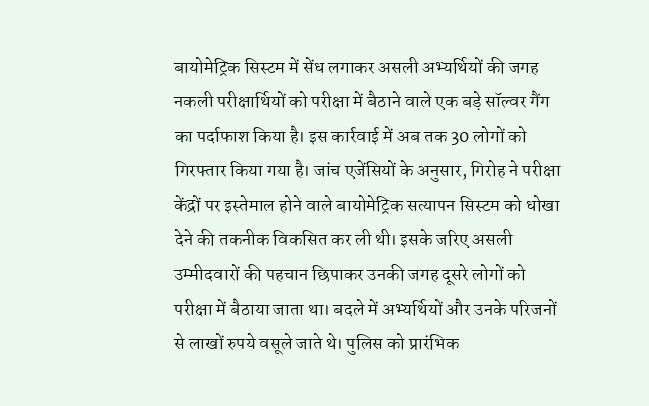बायोमेट्रिक सिस्टम में सेंध लगाकर असली अभ्यर्थियों की जगह नकली परीक्षार्थियों को परीक्षा में बैठाने वाले एक बड़े सॉल्वर गैंग का पर्दाफाश किया है। इस कार्रवाई में अब तक 30 लोगों को गिरफ्तार किया गया है। जांच एजेंसियों के अनुसार, गिरोह ने परीक्षा केंद्रों पर इस्तेमाल होने वाले बायोमेट्रिक सत्यापन सिस्टम को धोखा देने की तकनीक विकसित कर ली थी। इसके जरिए असली उम्मीदवारों की पहचान छिपाकर उनकी जगह दूसरे लोगों को परीक्षा में बैठाया जाता था। बदले में अभ्यर्थियों और उनके परिजनों से लाखों रुपये वसूले जाते थे। पुलिस को प्रारंभिक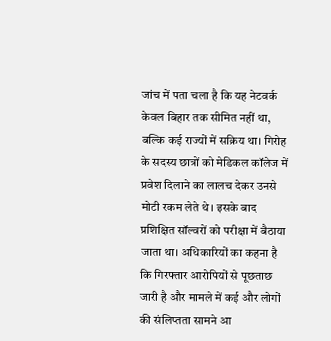जांच में पता चला है कि यह नेटवर्क केवल बिहार तक सीमित नहीं था, बल्कि कई राज्यों में सक्रिय था। गिरोह के सदस्य छात्रों को मेडिकल कॉलेज में प्रवेश दिलाने का लालच देकर उनसे मोटी रकम लेते थे। इसके बाद प्रशिक्षित सॉल्वरों को परीक्षा में बैठाया जाता था। अधिकारियों का कहना है कि गिरफ्तार आरोपियों से पूछताछ जारी है और मामले में कई और लोगों की संलिप्तता सामने आ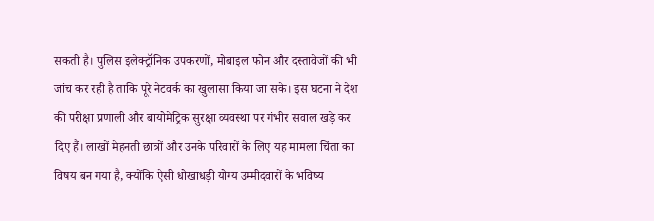सकती है। पुलिस इलेक्ट्रॉनिक उपकरणों, मोबाइल फोन और दस्तावेजों की भी जांच कर रही है ताकि पूरे नेटवर्क का खुलासा किया जा सके। इस घटना ने देश की परीक्षा प्रणाली और बायोमेट्रिक सुरक्षा व्यवस्था पर गंभीर सवाल खड़े कर दिए हैं। लाखों मेहनती छात्रों और उनके परिवारों के लिए यह मामला चिंता का विषय बन गया है, क्योंकि ऐसी धोखाधड़ी योग्य उम्मीदवारों के भविष्य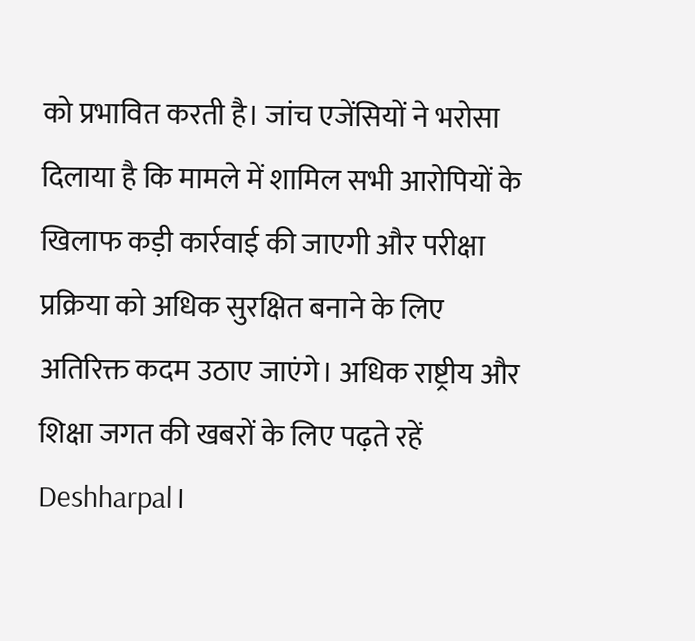को प्रभावित करती है। जांच एजेंसियों ने भरोसा दिलाया है कि मामले में शामिल सभी आरोपियों के खिलाफ कड़ी कार्रवाई की जाएगी और परीक्षा प्रक्रिया को अधिक सुरक्षित बनाने के लिए अतिरिक्त कदम उठाए जाएंगे। अधिक राष्ट्रीय और शिक्षा जगत की खबरों के लिए पढ़ते रहें Deshharpal।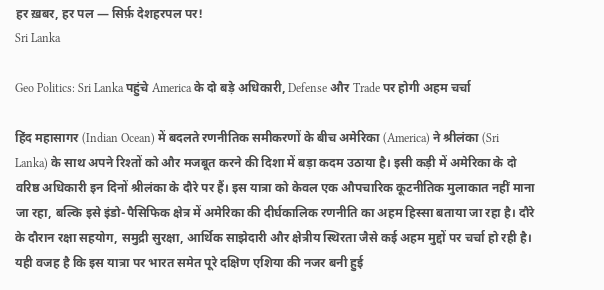हर ख़बर, हर पल — सिर्फ़ देशहरपल पर!
Sri Lanka

Geo Politics: Sri Lanka पहुंचे America के दो बड़े अधिकारी, Defense और Trade पर होगी अहम चर्चा

हिंद महासागर (Indian Ocean) में बदलते रणनीतिक समीकरणों के बीच अमेरिका (America) ने श्रीलंका (Sri Lanka) के साथ अपने रिश्तों को और मजबूत करने की दिशा में बड़ा कदम उठाया है। इसी कड़ी में अमेरिका के दो वरिष्ठ अधिकारी इन दिनों श्रीलंका के दौरे पर हैं। इस यात्रा को केवल एक औपचारिक कूटनीतिक मुलाकात नहीं माना जा रहा, बल्कि इसे इंडो-पैसिफिक क्षेत्र में अमेरिका की दीर्घकालिक रणनीति का अहम हिस्सा बताया जा रहा है। दौरे के दौरान रक्षा सहयोग, समुद्री सुरक्षा, आर्थिक साझेदारी और क्षेत्रीय स्थिरता जैसे कई अहम मुद्दों पर चर्चा हो रही है। यही वजह है कि इस यात्रा पर भारत समेत पूरे दक्षिण एशिया की नजर बनी हुई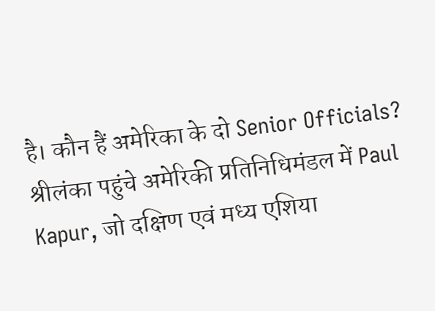है। कौन हैं अमेरिका के दो Senior Officials? श्रीलंका पहुंचे अमेरिकी प्रतिनिधिमंडल में Paul Kapur, जो दक्षिण एवं मध्य एशिया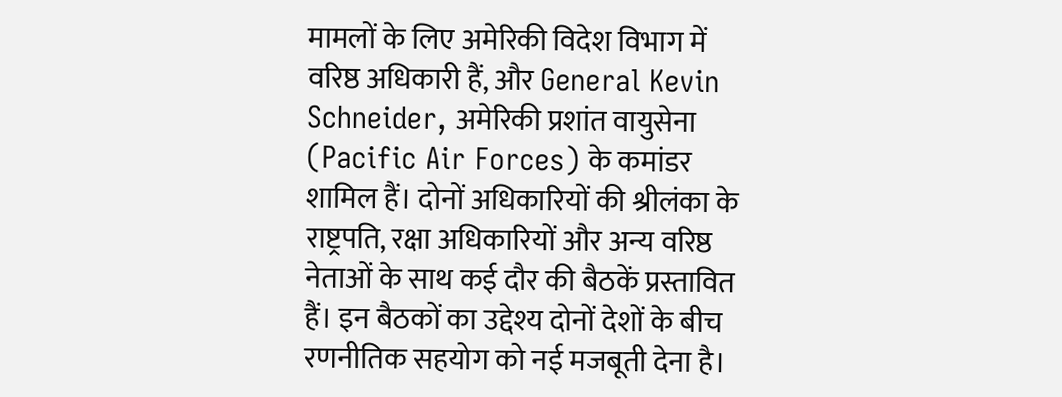मामलों के लिए अमेरिकी विदेश विभाग में वरिष्ठ अधिकारी हैं, और General Kevin Schneider, अमेरिकी प्रशांत वायुसेना (Pacific Air Forces) के कमांडर शामिल हैं। दोनों अधिकारियों की श्रीलंका के राष्ट्रपति, रक्षा अधिकारियों और अन्य वरिष्ठ नेताओं के साथ कई दौर की बैठकें प्रस्तावित हैं। इन बैठकों का उद्देश्य दोनों देशों के बीच रणनीतिक सहयोग को नई मजबूती देना है।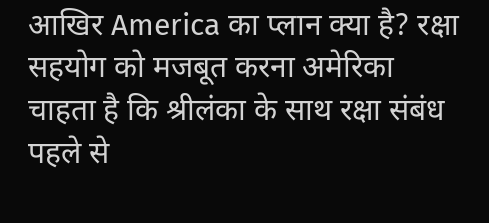आखिर America का प्लान क्या है? रक्षा सहयोग को मजबूत करना अमेरिका चाहता है कि श्रीलंका के साथ रक्षा संबंध पहले से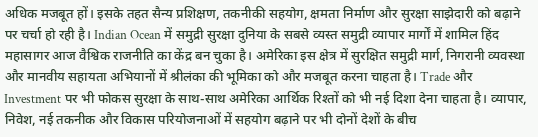अधिक मजबूत हों। इसके तहत सैन्य प्रशिक्षण, तकनीकी सहयोग, क्षमता निर्माण और सुरक्षा साझेदारी को बढ़ाने पर चर्चा हो रही है। Indian Ocean में समुद्री सुरक्षा दुनिया के सबसे व्यस्त समुद्री व्यापार मार्गों में शामिल हिंद महासागर आज वैश्विक राजनीति का केंद्र बन चुका है। अमेरिका इस क्षेत्र में सुरक्षित समुद्री मार्ग, निगरानी व्यवस्था और मानवीय सहायता अभियानों में श्रीलंका की भूमिका को और मजबूत करना चाहता है। Trade और Investment पर भी फोकस सुरक्षा के साथ-साथ अमेरिका आर्थिक रिश्तों को भी नई दिशा देना चाहता है। व्यापार, निवेश, नई तकनीक और विकास परियोजनाओं में सहयोग बढ़ाने पर भी दोनों देशों के बीच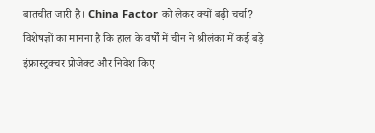बातचीत जारी है। China Factor को लेकर क्यों बढ़ी चर्चा? विशेषज्ञों का मानना है कि हाल के वर्षों में चीन ने श्रीलंका में कई बड़े इंफ्रास्ट्रक्चर प्रोजेक्ट और निवेश किए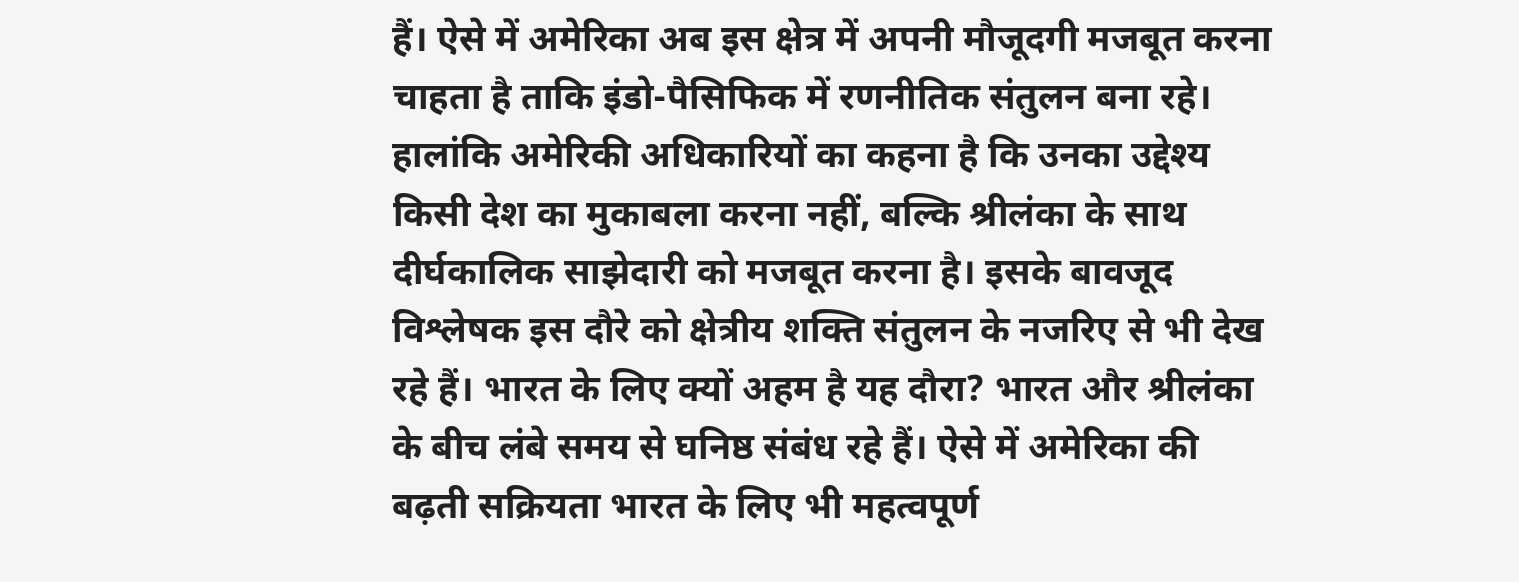हैं। ऐसे में अमेरिका अब इस क्षेत्र में अपनी मौजूदगी मजबूत करना चाहता है ताकि इंडो-पैसिफिक में रणनीतिक संतुलन बना रहे। हालांकि अमेरिकी अधिकारियों का कहना है कि उनका उद्देश्य किसी देश का मुकाबला करना नहीं, बल्कि श्रीलंका के साथ दीर्घकालिक साझेदारी को मजबूत करना है। इसके बावजूद विश्लेषक इस दौरे को क्षेत्रीय शक्ति संतुलन के नजरिए से भी देख रहे हैं। भारत के लिए क्यों अहम है यह दौरा? भारत और श्रीलंका के बीच लंबे समय से घनिष्ठ संबंध रहे हैं। ऐसे में अमेरिका की बढ़ती सक्रियता भारत के लिए भी महत्वपूर्ण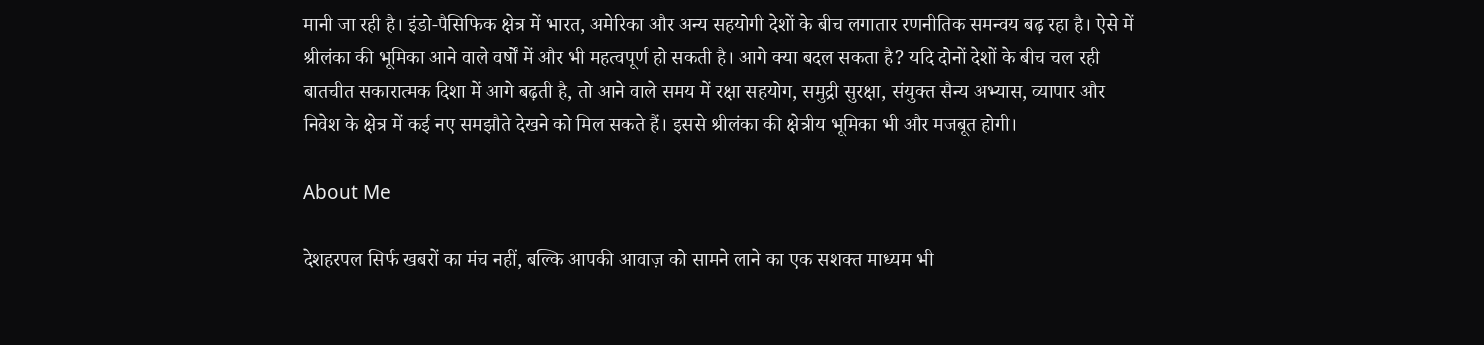मानी जा रही है। इंडो-पैसिफिक क्षेत्र में भारत, अमेरिका और अन्य सहयोगी देशों के बीच लगातार रणनीतिक समन्वय बढ़ रहा है। ऐसे में श्रीलंका की भूमिका आने वाले वर्षों में और भी महत्वपूर्ण हो सकती है। आगे क्या बदल सकता है? यदि दोनों देशों के बीच चल रही बातचीत सकारात्मक दिशा में आगे बढ़ती है, तो आने वाले समय में रक्षा सहयोग, समुद्री सुरक्षा, संयुक्त सैन्य अभ्यास, व्यापार और निवेश के क्षेत्र में कई नए समझौते देखने को मिल सकते हैं। इससे श्रीलंका की क्षेत्रीय भूमिका भी और मजबूत होगी।

About Me

देशहरपल सिर्फ खबरों का मंच नहीं, बल्कि आपकी आवाज़ को सामने लाने का एक सशक्त माध्यम भी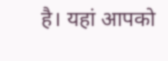है। यहां आपको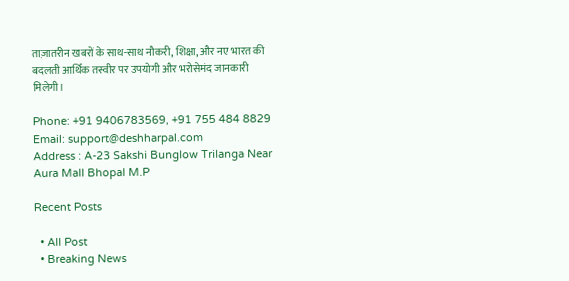ताज़ातरीन खबरों के साथ-साथ नौकरी, शिक्षा, और नए भारत की बदलती आर्थिक तस्वीर पर उपयोगी और भरोसेमंद जानकारी मिलेगी।

Phone: +91 9406783569, +91 755 484 8829
Email: support@deshharpal.com
Address : A-23 Sakshi Bunglow Trilanga Near Aura Mall Bhopal M.P

Recent Posts

  • All Post
  • Breaking News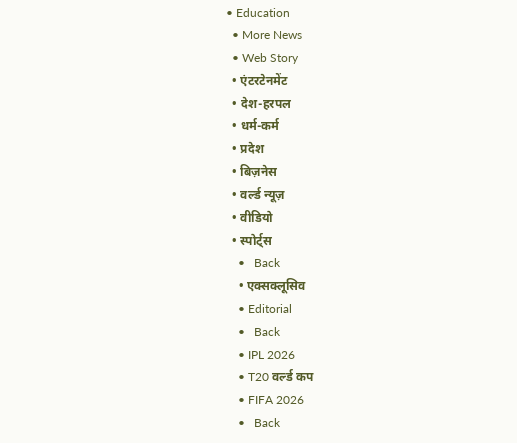• Education
  • More News
  • Web Story
  • एंटरटेनमेंट
  • देश-हरपल
  • धर्म-कर्म
  • प्रदेश
  • बिज़नेस
  • वर्ल्ड न्यूज़
  • वीडियो
  • स्पोर्ट्स
    •   Back
    • एक्सक्लूसिव
    • Editorial
    •   Back
    • IPL 2026
    • T20 वर्ल्ड कप
    • FIFA 2026
    •   Back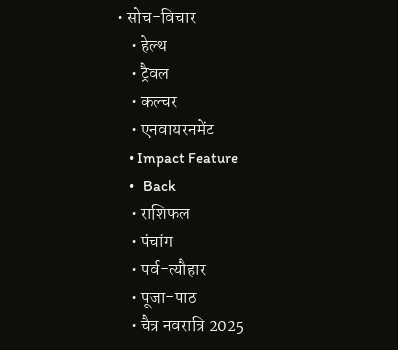• सोच-विचार
    • हेल्थ
    • ट्रैवल
    • कल्चर
    • एनवायरनमेंट
    • Impact Feature
    •   Back
    • राशिफल
    • पंचांग
    • पर्व-त्यौहार
    • पूजा-पाठ
    • चैत्र नवरात्रि 2025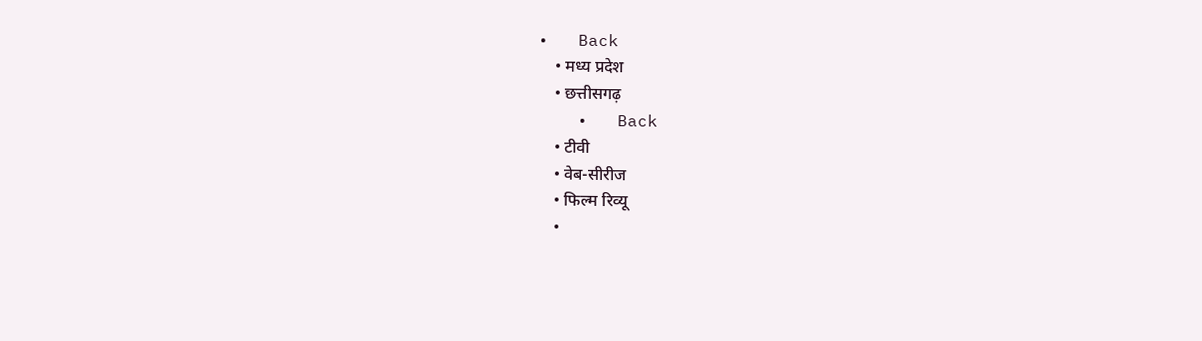•   Back
    • मध्य प्रदेश
    • छत्तीसगढ़
    •   Back
    • टीवी
    • वेब-सीरीज
    • फिल्म रिव्यू
    •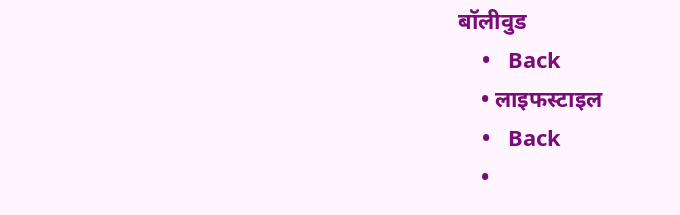बॉलीवुड
    •   Back
    • लाइफस्टाइल
    •   Back
    •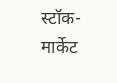स्टॉक-मार्केट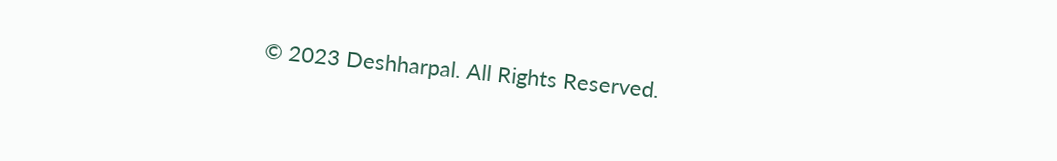© 2023 Deshharpal. All Rights Reserved.